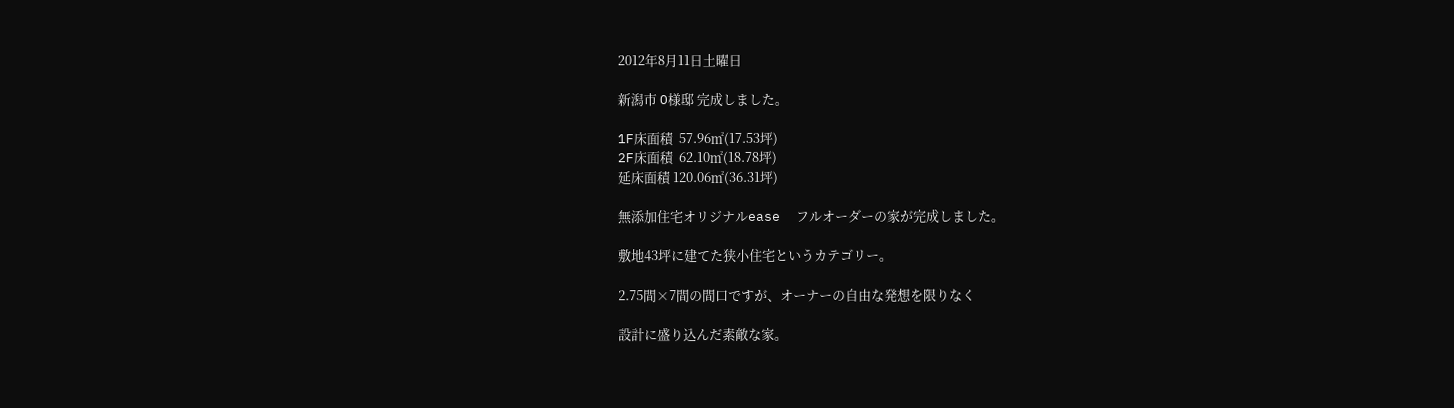2012年8月11日土曜日

新潟市 O様邸 完成しました。

1F床面積  57.96㎡(17.53坪)
2F床面積  62.10㎡(18.78坪)
延床面積 120.06㎡(36.31坪)

無添加住宅オリジナルease  フルオーダーの家が完成しました。

敷地43坪に建てた狭小住宅というカテゴリー。

2.75間×7間の間口ですが、オーナーの自由な発想を限りなく

設計に盛り込んだ素敵な家。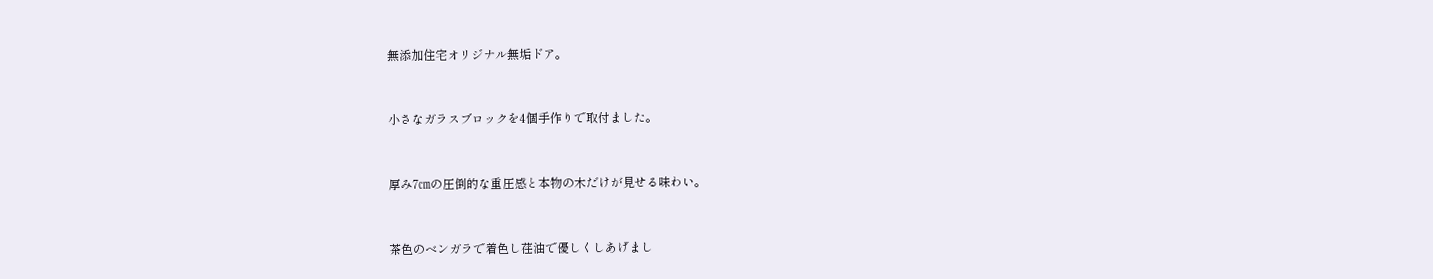無添加住宅オリジナル無垢ドア。



小さなガラスブロックを4個手作りで取付ました。



厚み7㎝の圧倒的な重圧感と本物の木だけが見せる味わい。



茶色のベンガラで着色し荏油で優しくしあげまし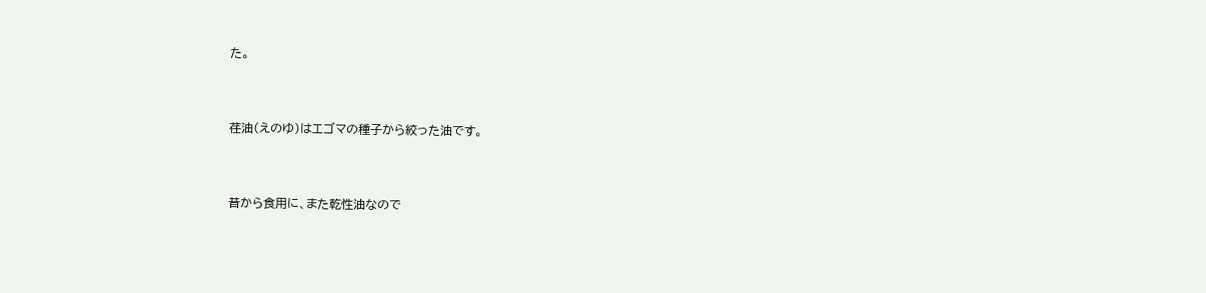た。



荏油(えのゆ)はエゴマの種子から絞った油です。



昔から食用に、また乾性油なので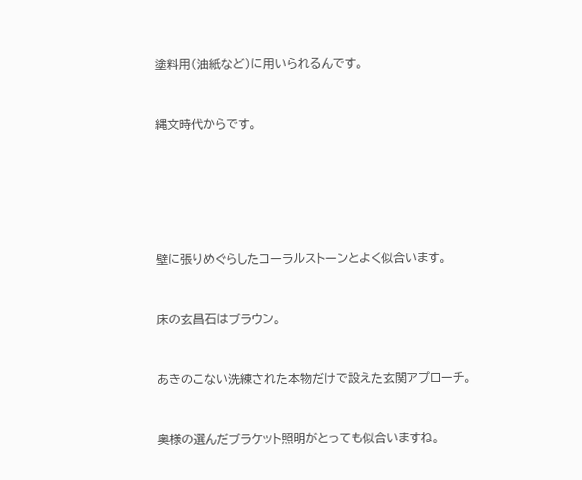塗料用(油紙など)に用いられるんです。



縄文時代からです。








壁に張りめぐらしたコーラルストーンとよく似合います。



床の玄昌石はブラウン。



あきのこない洗練された本物だけで設えた玄関アプローチ。



奥様の選んだブラケット照明がとっても似合いますね。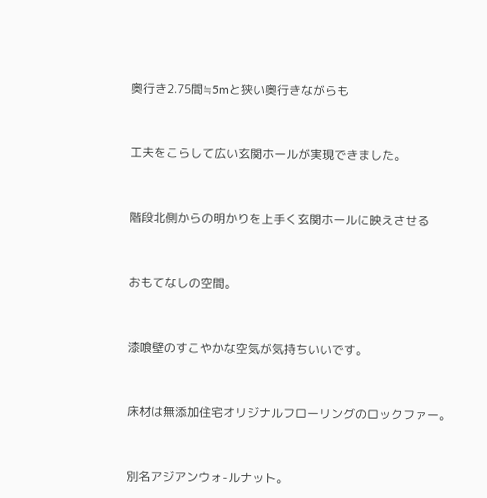奥行き2.75間≒5mと狭い奥行きながらも



工夫をこらして広い玄関ホールが実現できました。



階段北側からの明かりを上手く玄関ホールに映えさせる



おもてなしの空間。



漆喰壁のすこやかな空気が気持ちいいです。



床材は無添加住宅オリジナルフローリングのロックファー。



別名アジアンウォ-ルナット。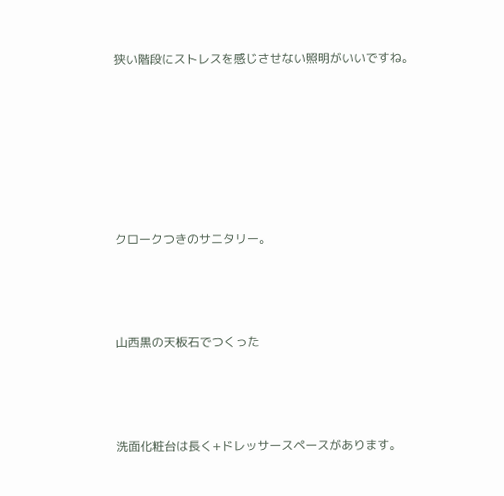狭い階段にストレスを感じさせない照明がいいですね。






クロークつきのサニタリー。



山西黒の天板石でつくった



洗面化粧台は長く+ドレッサースペースがあります。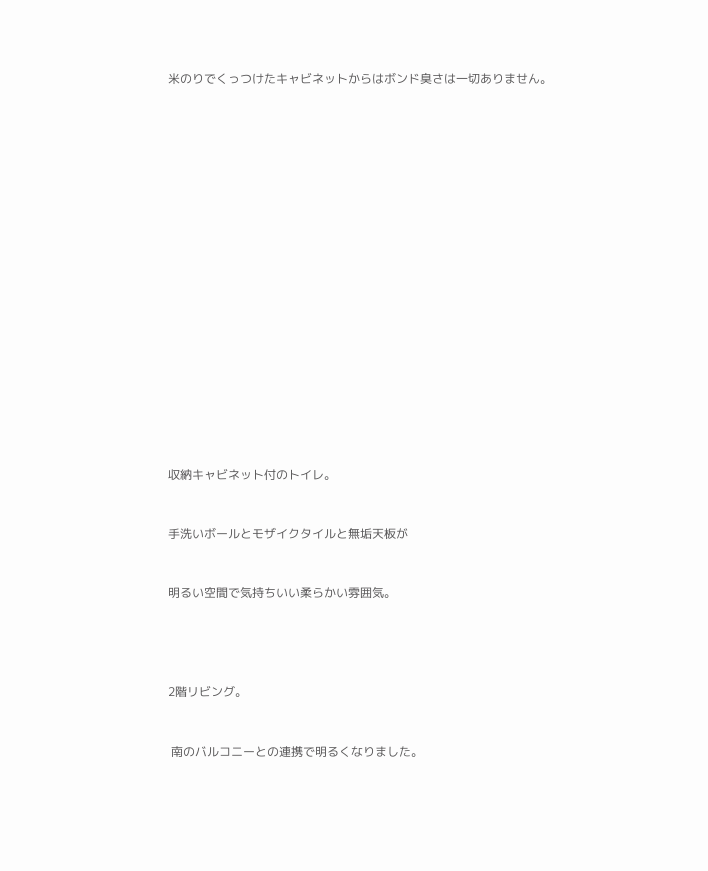米のりでくっつけたキャビネットからはボンド臭さは一切ありません。



















収納キャビネット付のトイレ。


手洗いボールとモザイクタイルと無垢天板が


明るい空間で気持ちいい柔らかい雰囲気。




2階リビング。


 南のバルコニーとの連携で明るくなりました。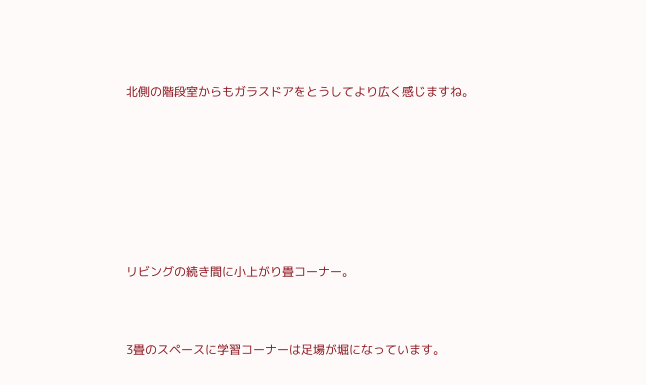北側の階段室からもガラスドアをとうしてより広く感じますね。






リビングの続き間に小上がり畳コーナー。


3畳のスペースに学習コーナーは足場が堀になっています。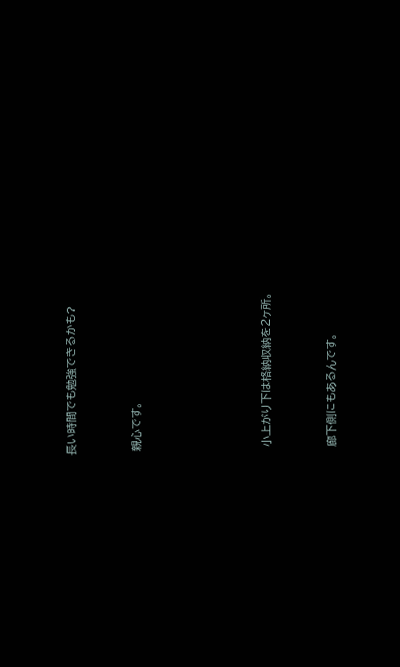長い時間でも勉強できるかも?


 親心です。





  小上がり下は格納収納を2ヶ所。


  廊下側にもあるんです。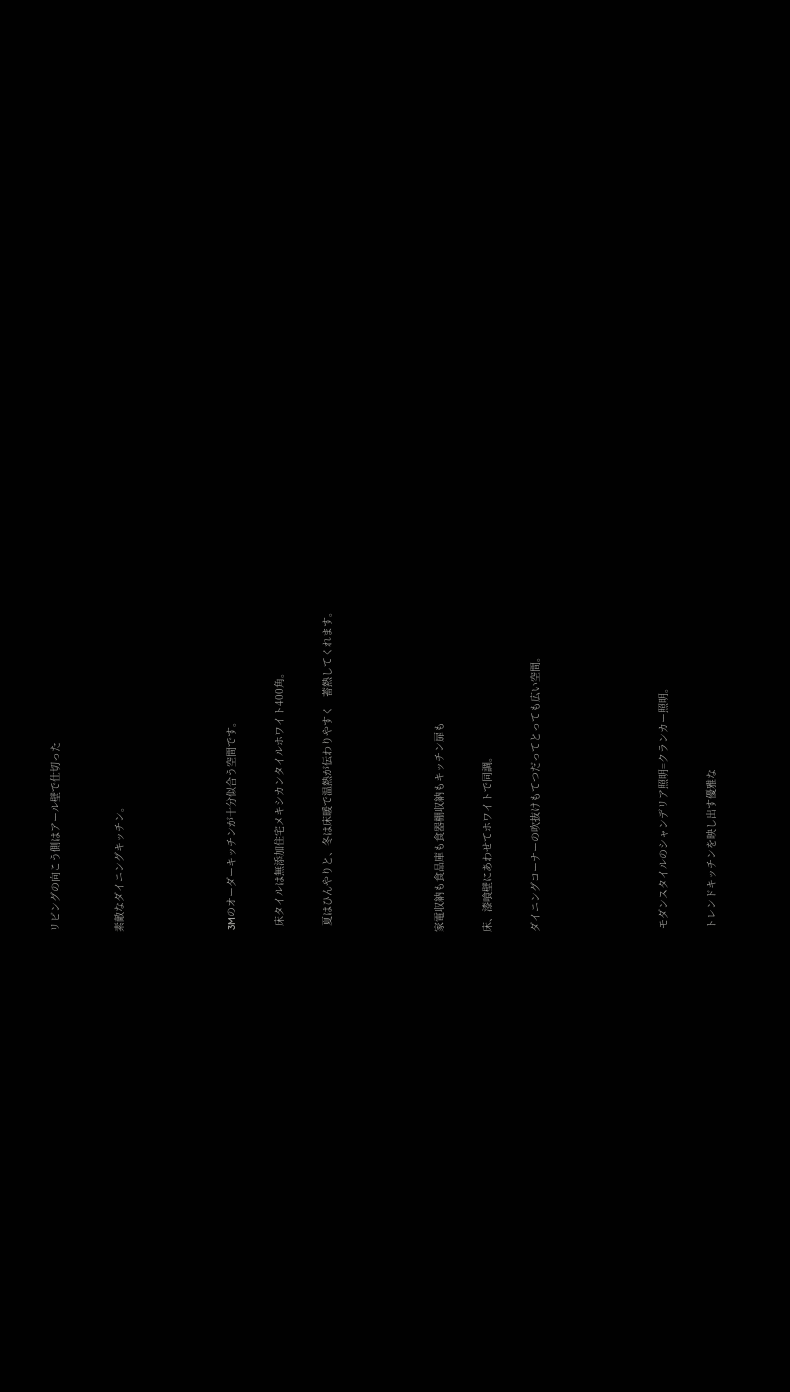リビングの向こう側はアール壁で仕切った



素敵なダイニングキッチン。






 3Mのオーダーキッチンが十分似合う空間です。


  床タイルは無添加住宅メキシカンタイルホワイト400角。


  夏はひんやりと、冬は床暖で温熱が伝わりやすく   蓄熱してくれます。






家電収納も食品庫も食器棚収納もキッチン扉も


床、漆喰壁にあわせてホワイトで同調。


ダイニングコーナーの吹抜けもてつだってとっても広い空間。







 モダンスタイルのシャンデリア照明=クランカー照明。


 トレンドキッチンを映し出す優雅な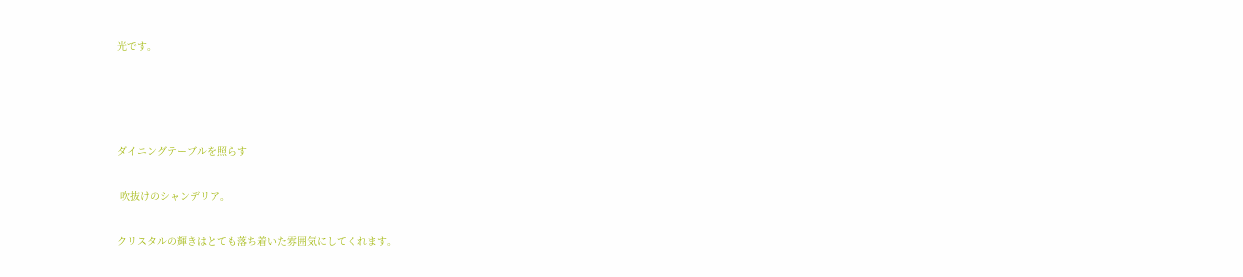光です。






ダイニングテーブルを照らす


 吹抜けのシャンデリア。


クリスタルの輝きはとても落ち着いた雰囲気にしてくれます。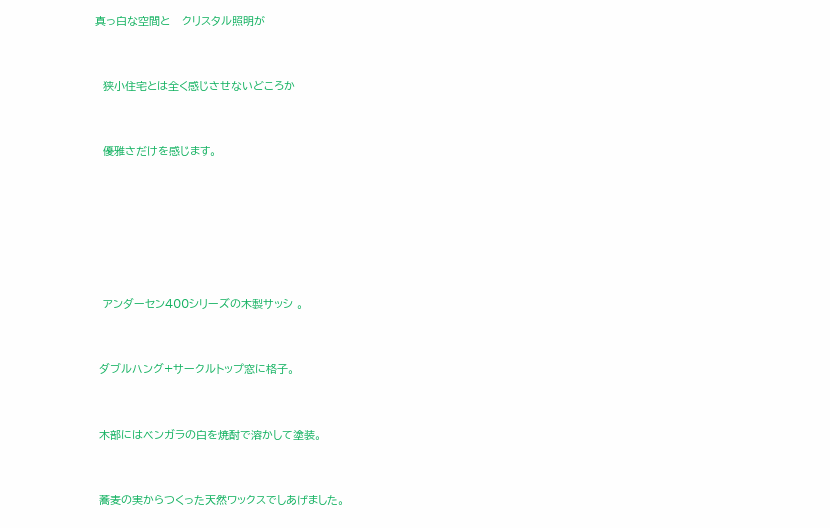真っ白な空間と   クリスタル照明が


  狭小住宅とは全く感じさせないどころか


  優雅さだけを感じます。






  アンダーセン400シリーズの木製サッシ 。


 ダブルハング+サークルトップ窓に格子。


 木部にはベンガラの白を焼酎で溶かして塗装。


 蕎麦の実からつくった天然ワックスでしあげました。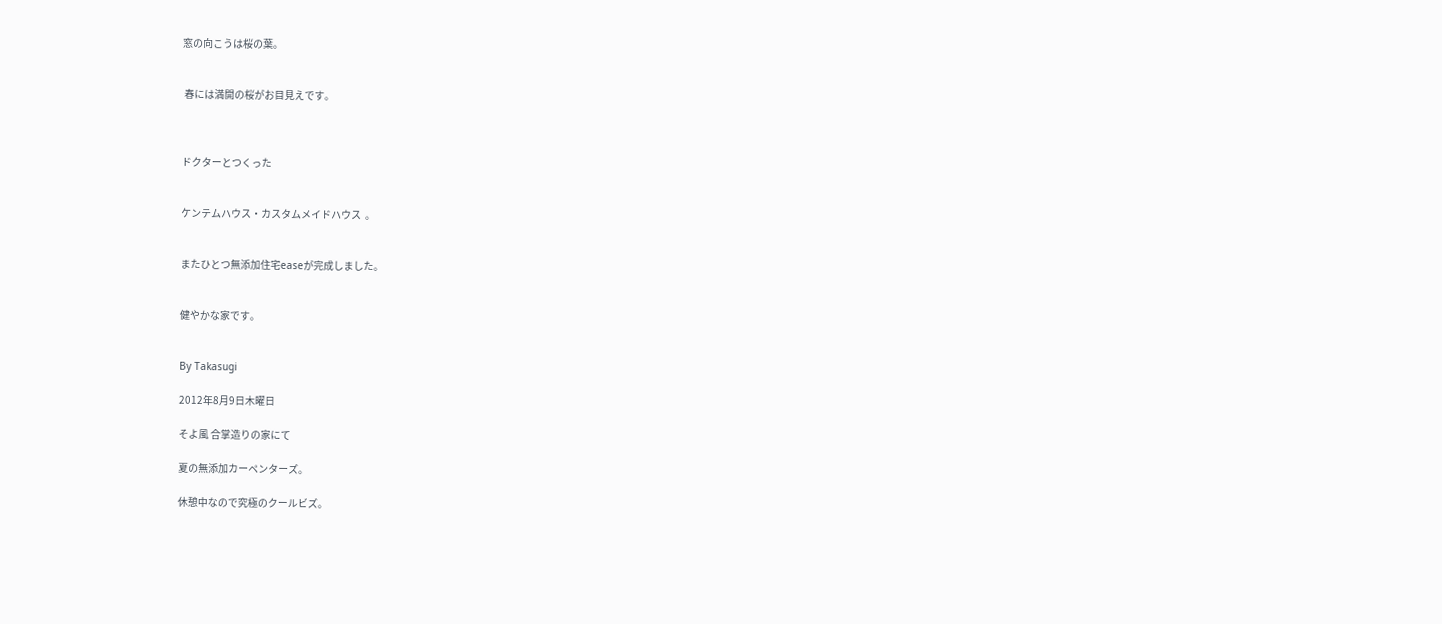窓の向こうは桜の葉。


 春には満開の桜がお目見えです。



ドクターとつくった


ケンテムハウス・カスタムメイドハウス  。


またひとつ無添加住宅easeが完成しました。


健やかな家です。


By Takasugi

2012年8月9日木曜日

そよ風 合掌造りの家にて

夏の無添加カーペンターズ。

休憩中なので究極のクールビズ。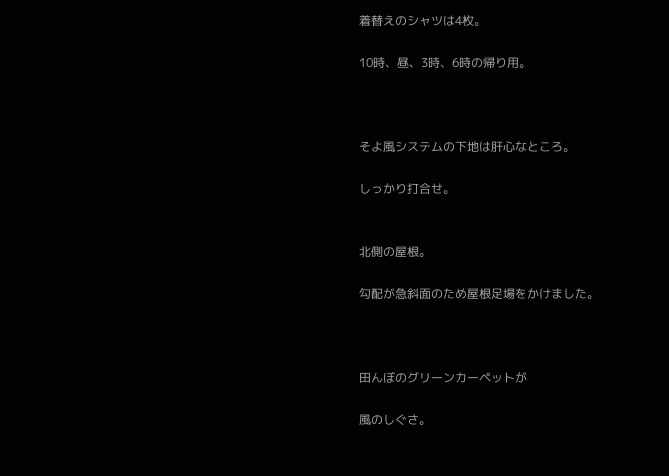着替えのシャツは4枚。

10時、昼、3時、6時の帰り用。



そよ風システムの下地は肝心なところ。

しっかり打合せ。


北側の屋根。

勾配が急斜面のため屋根足場をかけました。



田んぼのグリーンカーペットが

風のしぐさ。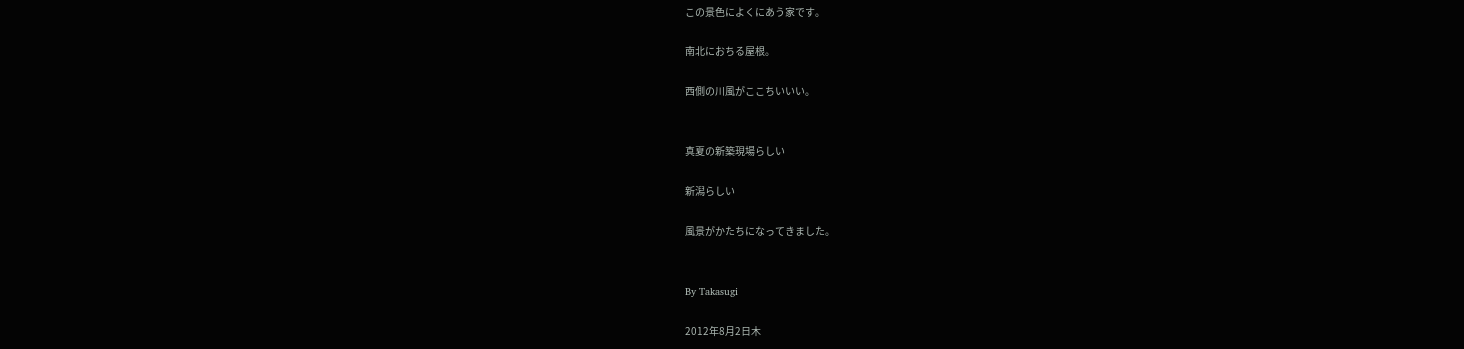この景色によくにあう家です。

南北におちる屋根。

西側の川風がここちいいい。


真夏の新築現場らしい

新潟らしい

風景がかたちになってきました。


By Takasugi

2012年8月2日木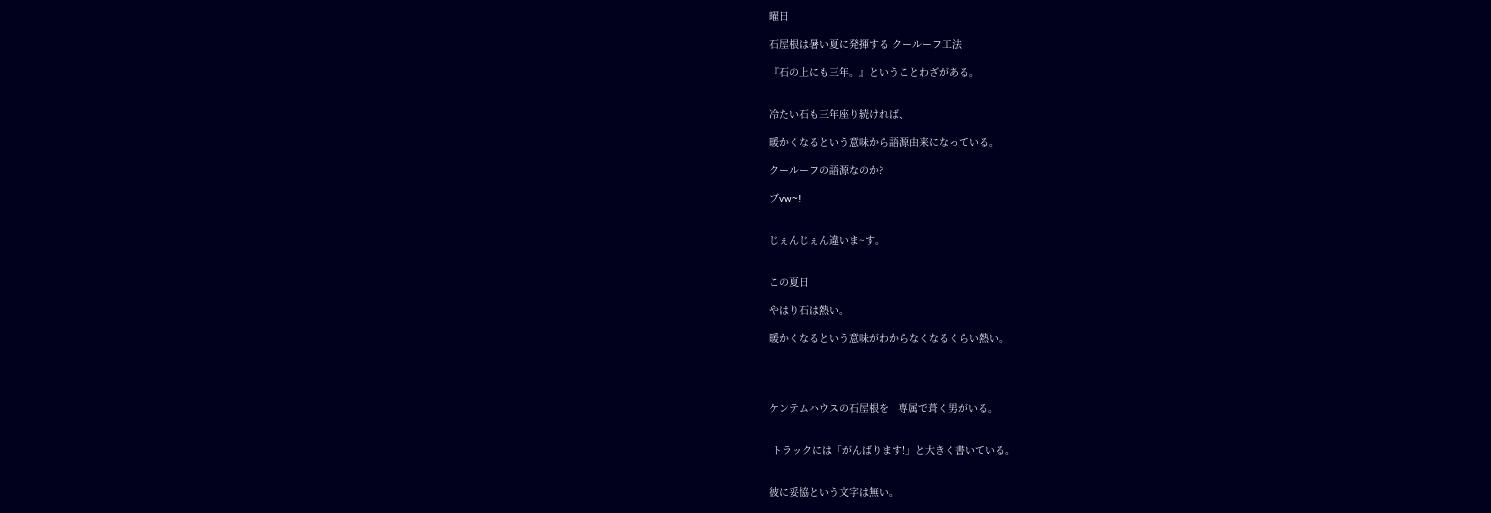曜日

石屋根は暑い夏に発揮する クールーフ工法

『石の上にも三年。』ということわざがある。


冷たい石も三年座り続ければ、

暖かくなるという意味から語源由来になっている。

クールーフの語源なのか?

ブvw~!


じぇんじぇん違いま~す。


この夏日

やはり石は熱い。

暖かくなるという意味がわからなくなるくらい熱い。




ケンテムハウスの石屋根を   専属で葺く男がいる。


 トラックには「がんばります!」と大きく書いている。


彼に妥協という文字は無い。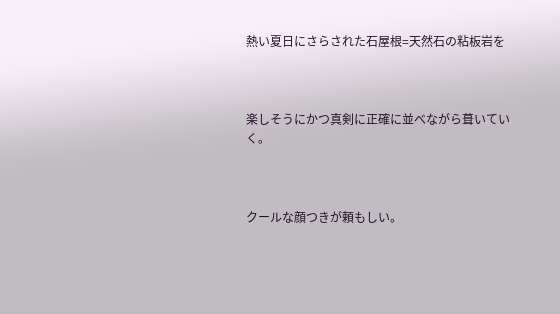熱い夏日にさらされた石屋根=天然石の粘板岩を



楽しそうにかつ真剣に正確に並べながら葺いていく。



クールな顔つきが頼もしい。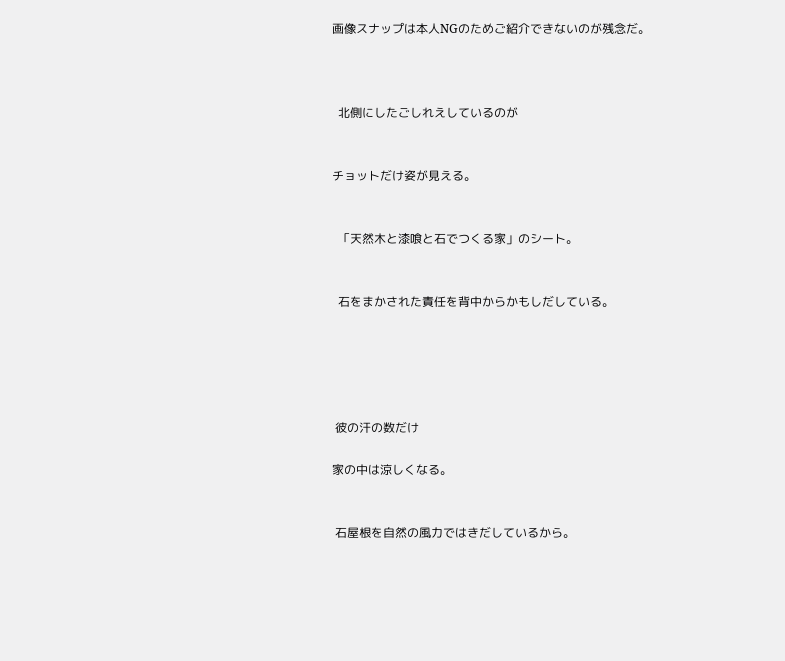画像スナップは本人NGのためご紹介できないのが残念だ。



  北側にしたごしれえしているのが


チョットだけ姿が見える。


  「天然木と漆喰と石でつくる家」のシート。


  石をまかされた責任を背中からかもしだしている。





 彼の汗の数だけ

家の中は涼しくなる。


 石屋根を自然の風力ではきだしているから。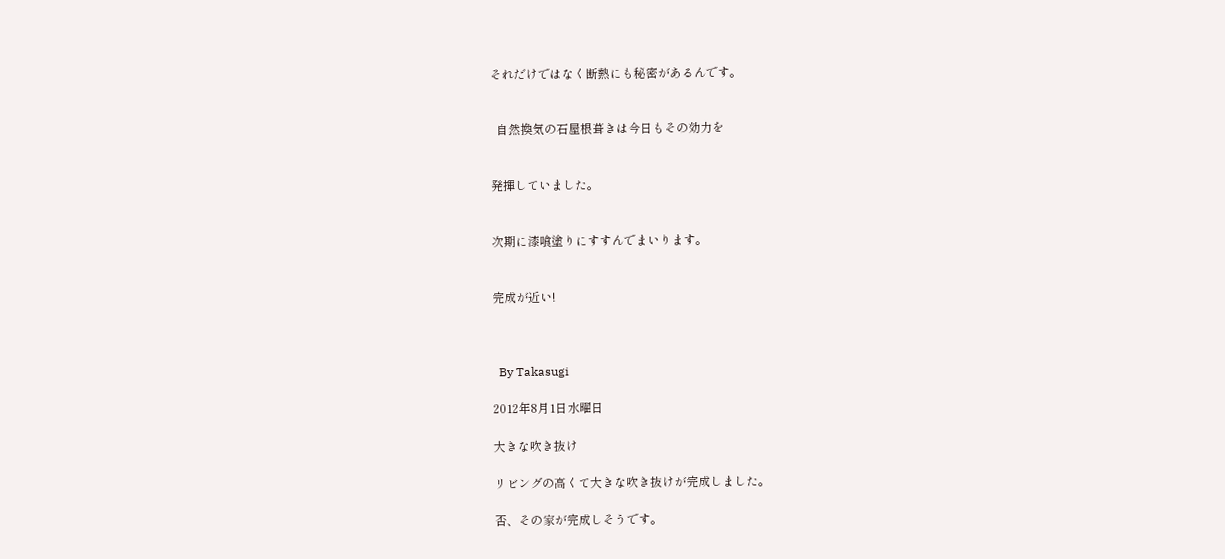それだけではなく断熱にも秘密があるんです。


  自然換気の石屋根葺きは今日もその効力を


発揮していました。


次期に漆喰塗りにすすんでまいります。


完成が近い!



  By Takasugi

2012年8月1日水曜日

大きな吹き抜け

リビングの高くて大きな吹き抜けが完成しました。

否、その家が完成しそうです。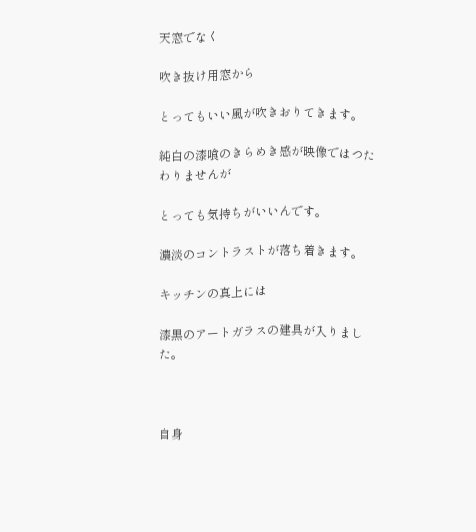天窓でなく

吹き抜け用窓から

とってもいい風が吹きおりてきます。

純白の漆喰のきらめき感が映像ではつたわりませんが

とっても気持ちがいいんです。

濃淡のコントラストが落ち着きます。

キッチンの真上には

漆黒のアートガラスの建具が入りました。



自身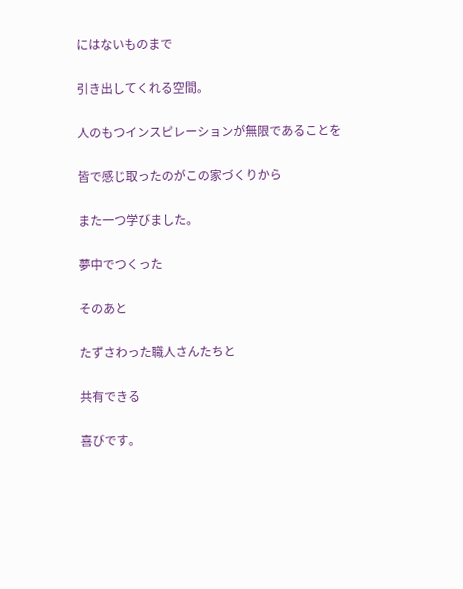にはないものまで

引き出してくれる空間。

人のもつインスピレーションが無限であることを

皆で感じ取ったのがこの家づくりから

また一つ学びました。

夢中でつくった

そのあと

たずさわった職人さんたちと

共有できる

喜びです。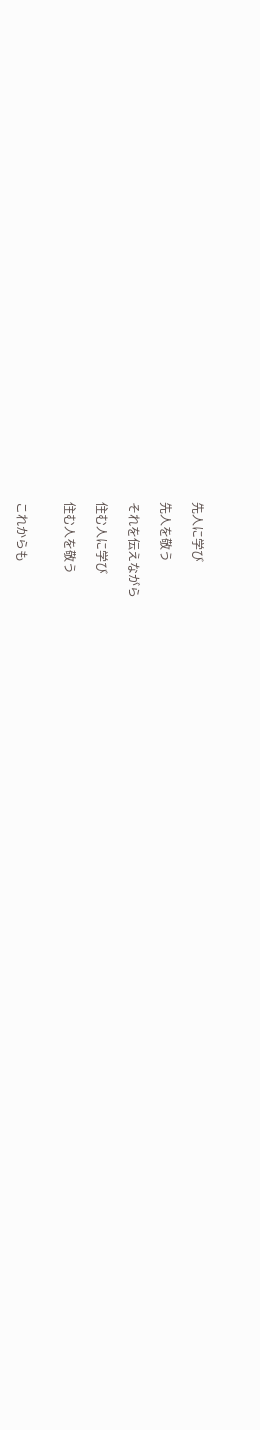先人に学び

先人を敬う

それを伝えながら

住む人に学び

住む人を敬う


これからも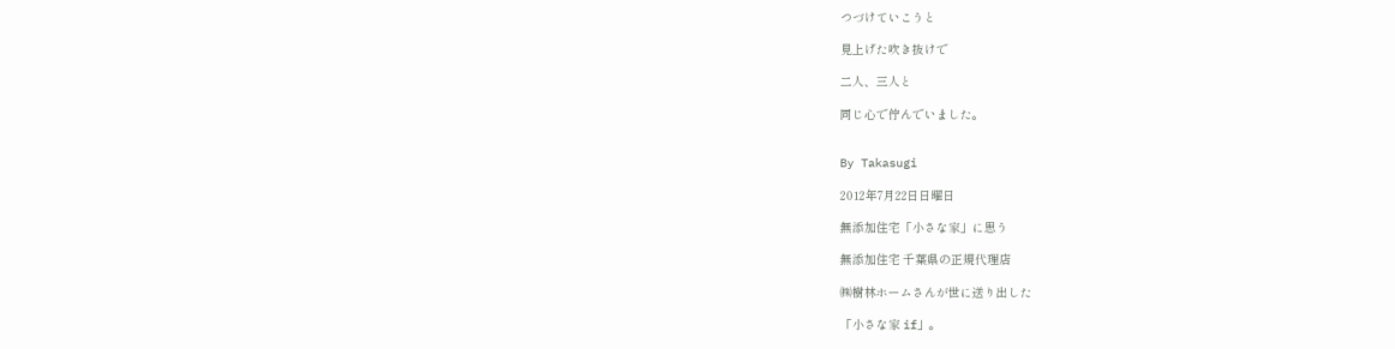つづけていこうと

見上げた吹き抜けで

二人、三人と

同じ心で佇んでいました。


By Takasugi

2012年7月22日日曜日

無添加住宅「小さな家」に思う

無添加住宅 千葉県の正規代理店

㈱樹林ホームさんが世に送り出した

「小さな家 if」。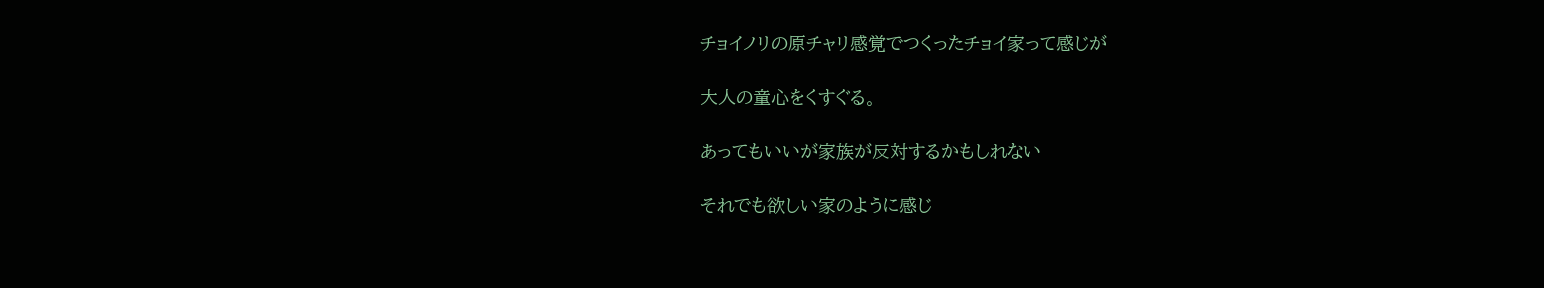チョイノリの原チャリ感覚でつくったチョイ家って感じが

大人の童心をくすぐる。

あってもいいが家族が反対するかもしれない

それでも欲しい家のように感じ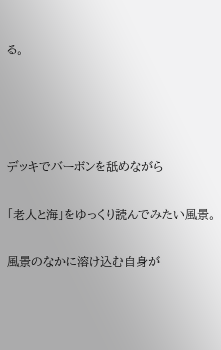る。




デッキでバーボンを舐めながら

「老人と海」をゆっくり読んでみたい風景。

風景のなかに溶け込む自身が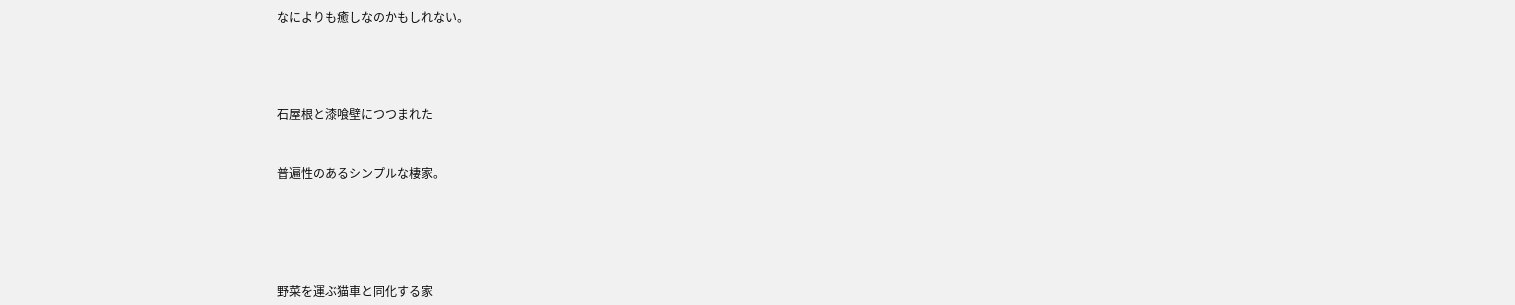なによりも癒しなのかもしれない。




石屋根と漆喰壁につつまれた


普遍性のあるシンプルな棲家。





野菜を運ぶ猫車と同化する家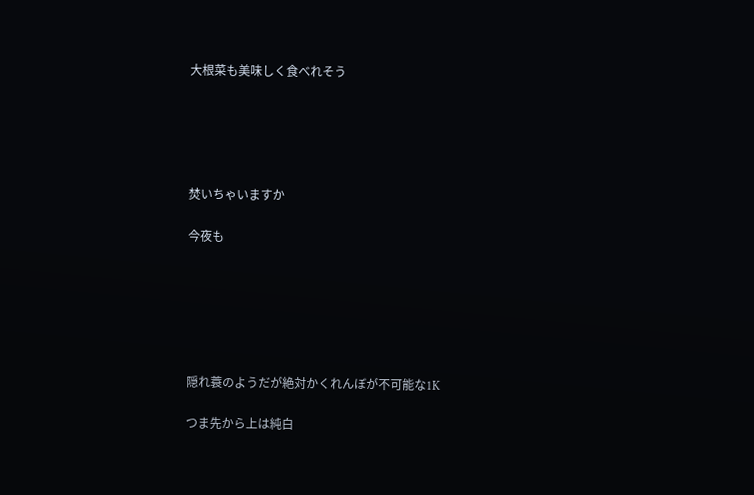大根菜も美味しく食べれそう





焚いちゃいますか

今夜も






隠れ蓑のようだが絶対かくれんぼが不可能な1K

つま先から上は純白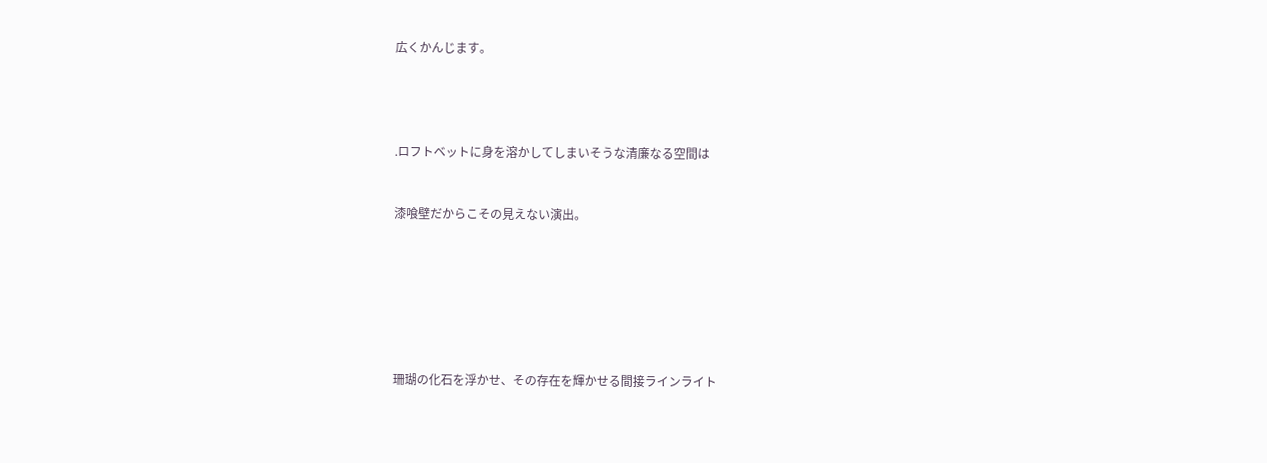広くかんじます。




.ロフトベットに身を溶かしてしまいそうな清廉なる空間は


漆喰壁だからこその見えない演出。







珊瑚の化石を浮かせ、その存在を輝かせる間接ラインライト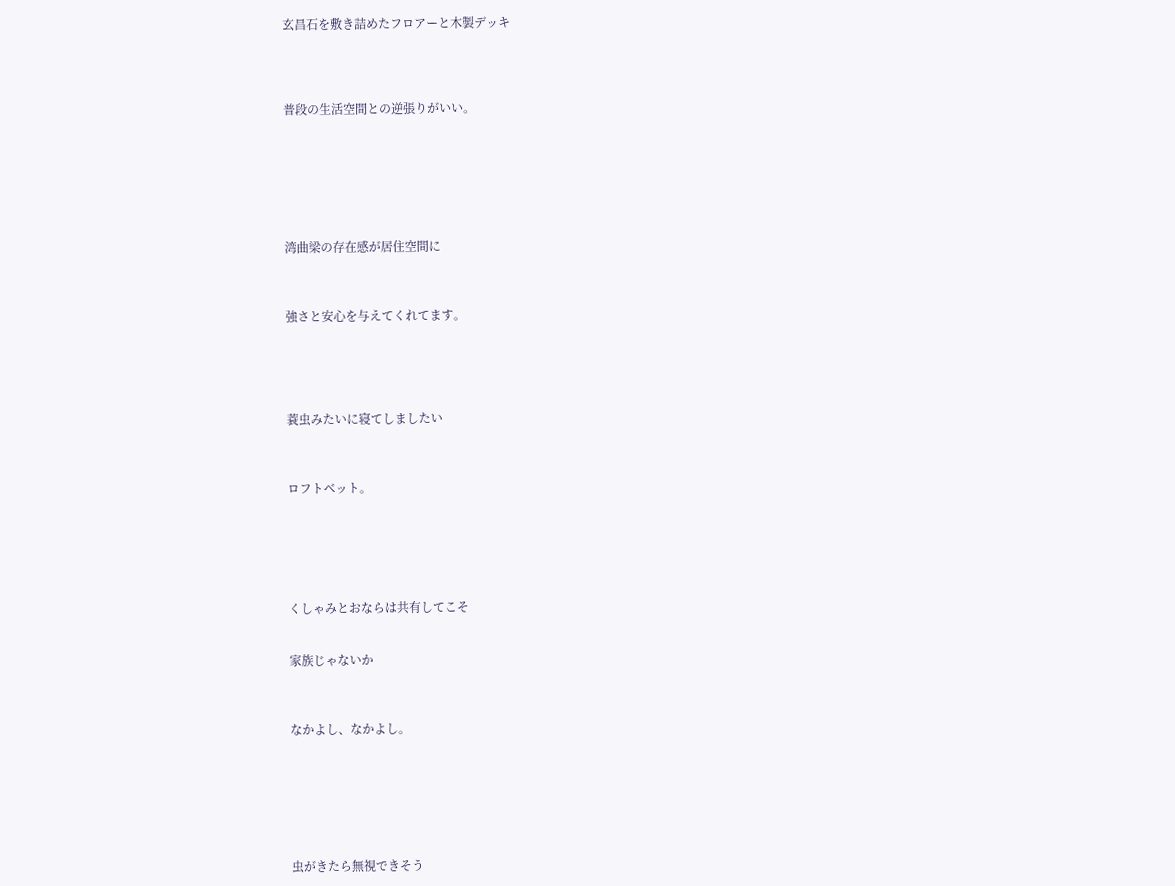玄昌石を敷き詰めたフロアーと木製デッキ




普段の生活空間との逆張りがいい。







湾曲梁の存在感が居住空間に



強さと安心を与えてくれてます。





蓑虫みたいに寝てしましたい



ロフトベット。






くしゃみとおならは共有してこそ


家族じゃないか



なかよし、なかよし。







虫がきたら無視できそう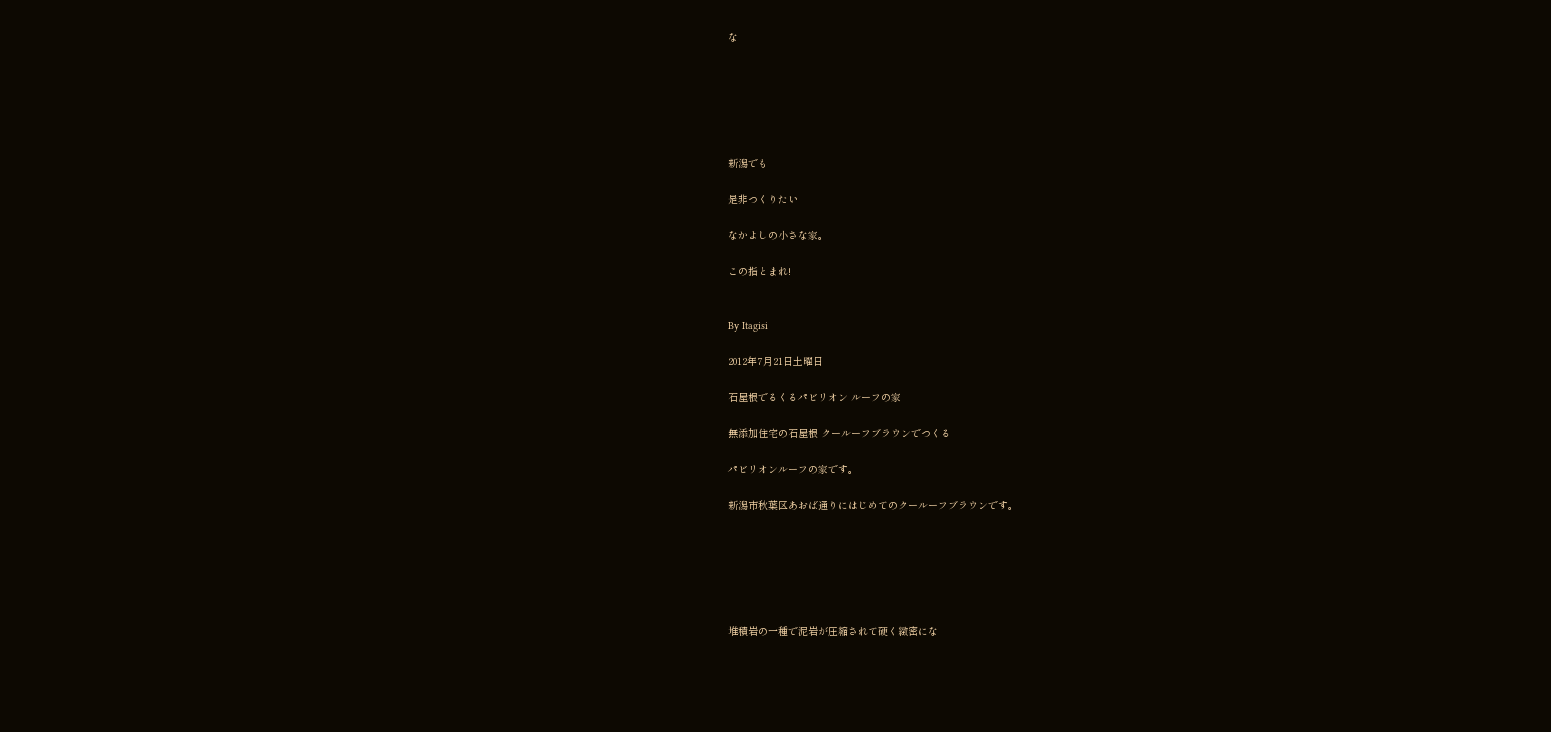な






新潟でも

是非つくりたい

なかよしの小さな家。

この指とまれ!


By Itagisi

2012年7月21日土曜日

石屋根でるくるパビリオン ルーフの家

無添加住宅の石屋根 クールーフブラウンでつくる

パビリオンルーフの家です。

新潟市秋葉区あおば通りにはじめてのクールーフブラウンです。






堆積岩の一種で泥岩が圧縮されて硬く緻密にな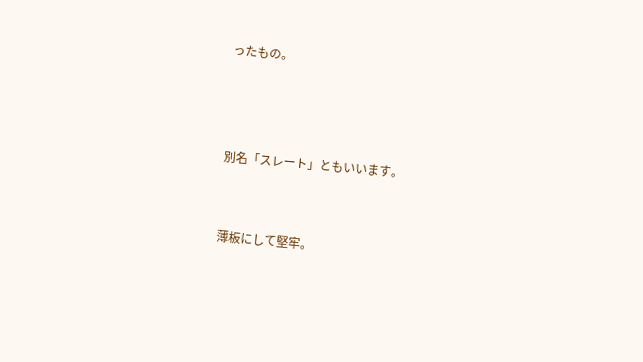ったもの。



別名「スレート」ともいいます。


薄板にして堅牢。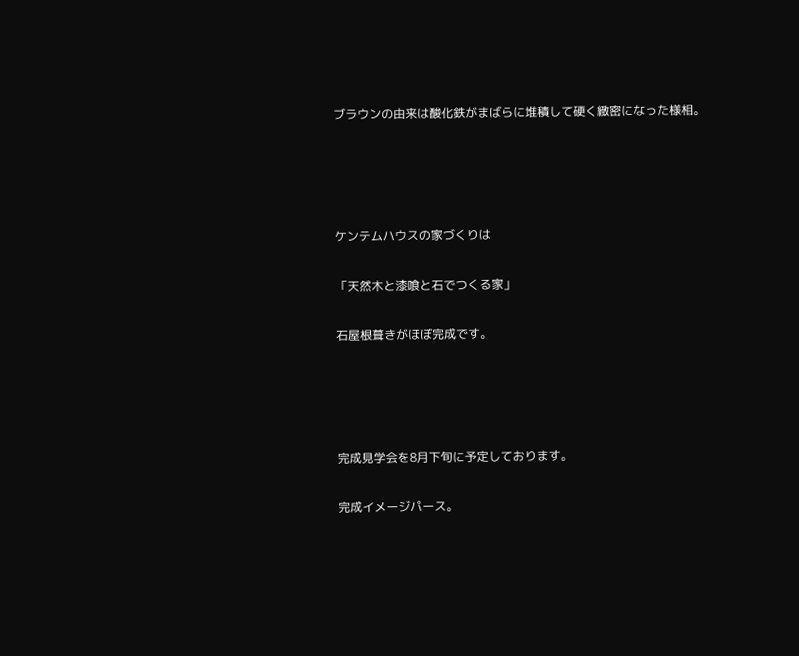ブラウンの由来は酸化鉄がまばらに堆積して硬く緻密になった様相。




ケンテムハウスの家づくりは

「天然木と漆喰と石でつくる家」

石屋根葺きがほぼ完成です。




完成見学会を8月下旬に予定しております。

完成イメージパース。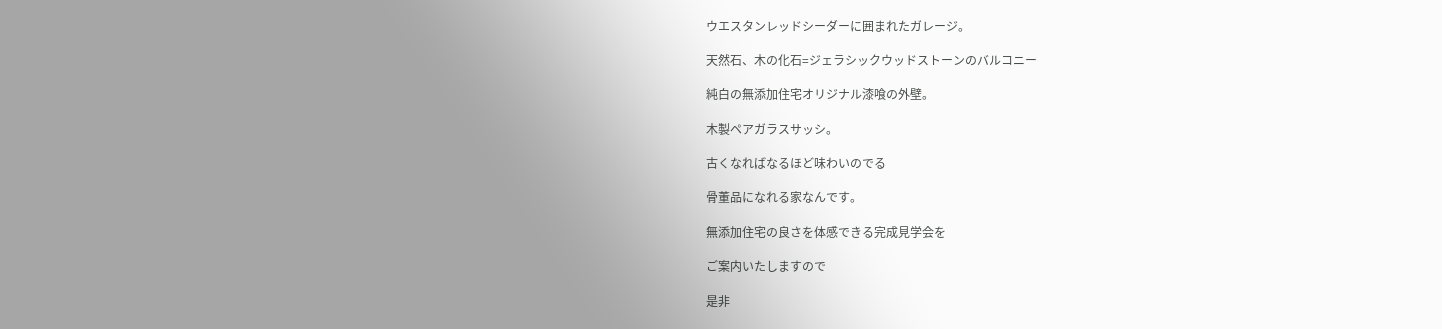ウエスタンレッドシーダーに囲まれたガレージ。

天然石、木の化石=ジェラシックウッドストーンのバルコニー

純白の無添加住宅オリジナル漆喰の外壁。

木製ペアガラスサッシ。

古くなればなるほど味わいのでる

骨董品になれる家なんです。

無添加住宅の良さを体感できる完成見学会を

ご案内いたしますので

是非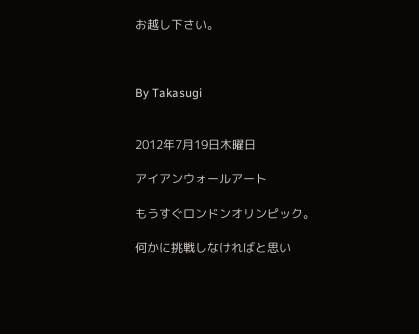お越し下さい。



By Takasugi


2012年7月19日木曜日

アイアンウォールアート

もうすぐロンドンオリンピック。

何かに挑戦しなければと思い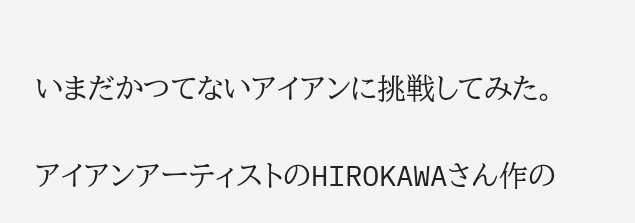いまだかつてないアイアンに挑戦してみた。

アイアンアーティストのHIROKAWAさん作の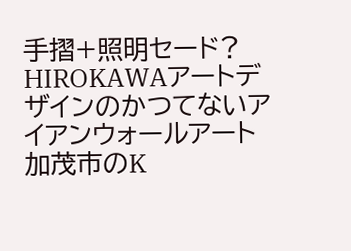手摺+照明セード?
HIROKAWAアートデザインのかつてないアイアンウォールアート
加茂市のK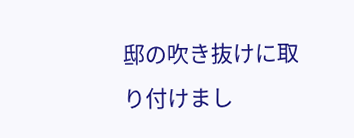邸の吹き抜けに取り付けまし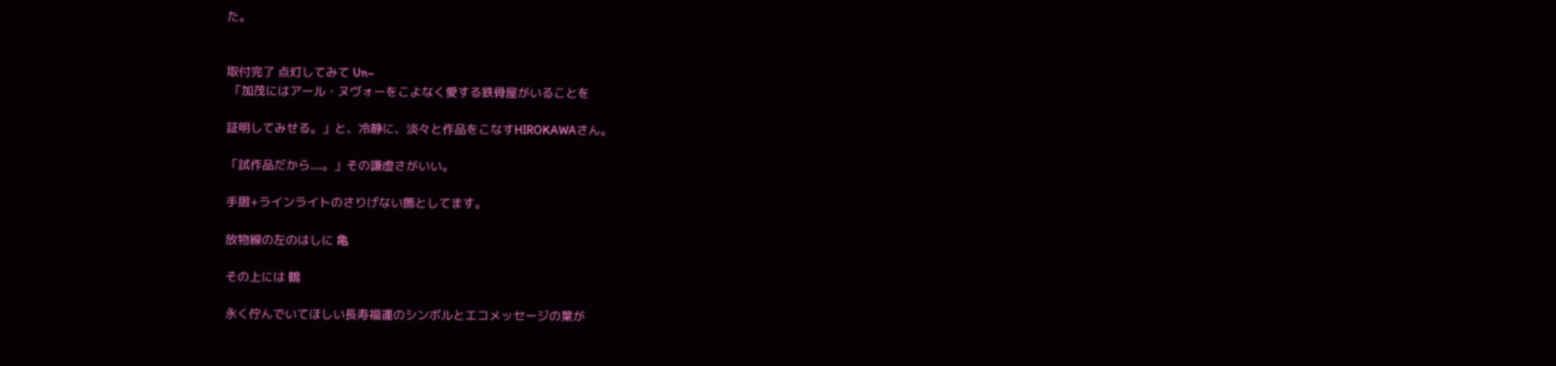た。


取付完了 点灯してみて Un~
 「加茂にはアール・ヌヴォーをこよなく愛する鉄骨屋がいることを

証明してみせる。」と、冷静に、淡々と作品をこなすHIROKAWAさん。

「試作品だから....。」その謙虚さがいい。

手摺+ラインライトのさりげない飾としてます。

放物線の左のはしに 亀

その上には 鶴

永く佇んでいてほしい長寿福運のシンボルとエコメッセージの葉が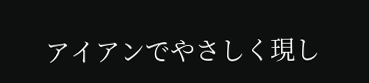アイアンでやさしく現し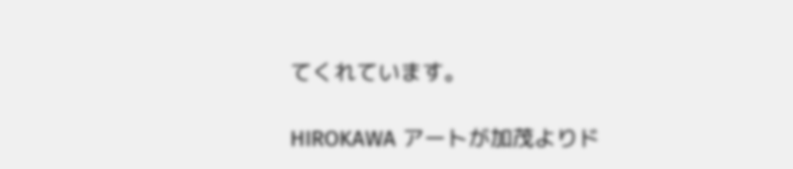てくれています。

HIROKAWA アートが加茂よりド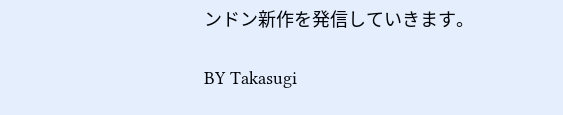ンドン新作を発信していきます。

BY Takasugi